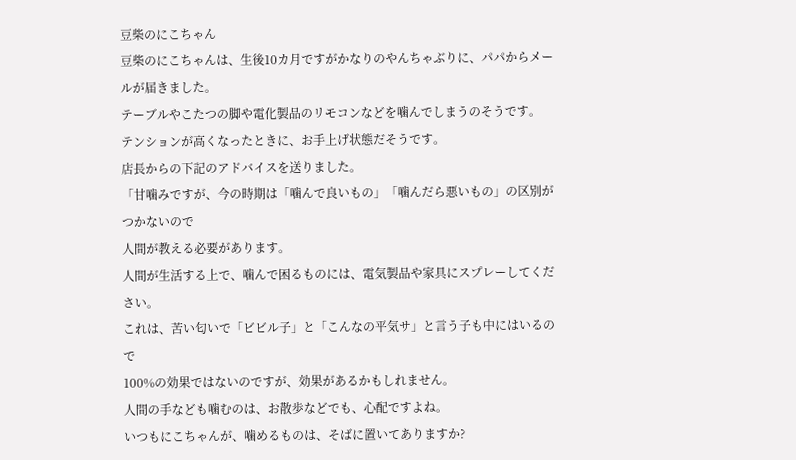豆柴のにこちゃん
豆柴のにこちゃんは、生後10カ月ですがかなりのやんちゃぶりに、パパからメールが届きました。
テーブルやこたつの脚や電化製品のリモコンなどを噛んでしまうのそうです。
テンションが高くなったときに、お手上げ状態だそうです。
店長からの下記のアドバイスを送りました。
「甘噛みですが、今の時期は「噛んで良いもの」「噛んだら悪いもの」の区別がつかないので
人間が教える必要があります。
人間が生活する上で、噛んで困るものには、電気製品や家具にスプレーしてください。
これは、苦い匂いで「ビビル子」と「こんなの平気サ」と言う子も中にはいるので
100%の効果ではないのですが、効果があるかもしれません。
人間の手なども噛むのは、お散歩などでも、心配ですよね。
いつもにこちゃんが、噛めるものは、そばに置いてありますか?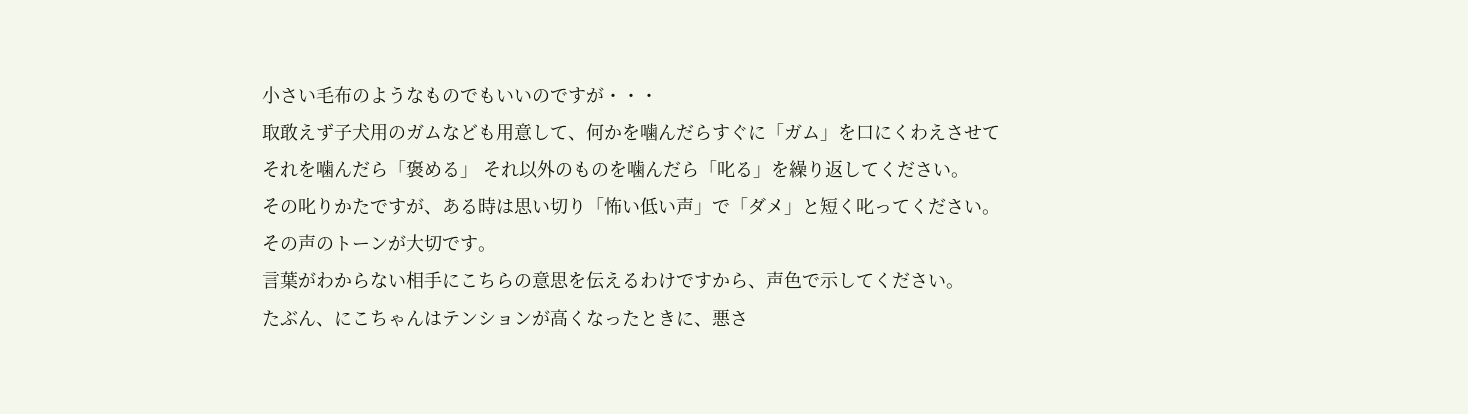小さい毛布のようなものでもいいのですが・・・
取敢えず子犬用のガムなども用意して、何かを噛んだらすぐに「ガム」を口にくわえさせて
それを噛んだら「褒める」 それ以外のものを噛んだら「叱る」を繰り返してください。
その叱りかたですが、ある時は思い切り「怖い低い声」で「ダメ」と短く叱ってください。
その声のトーンが大切です。
言葉がわからない相手にこちらの意思を伝えるわけですから、声色で示してください。
たぶん、にこちゃんはテンションが高くなったときに、悪さ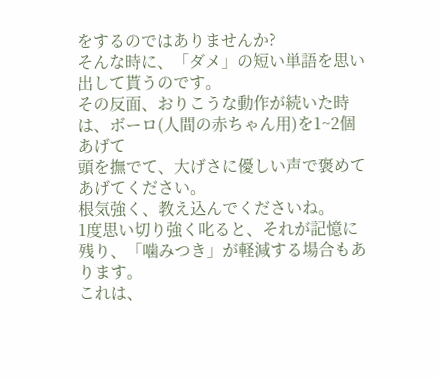をするのではありませんか?
そんな時に、「ダメ」の短い単語を思い出して貰うのです。
その反面、おりこうな動作が続いた時は、ボーロ(人間の赤ちゃん用)を1~2個あげて
頭を撫でて、大げさに優しい声で褒めてあげてください。
根気強く、教え込んでくださいね。
1度思い切り強く叱ると、それが記憶に残り、「噛みつき」が軽減する場合もあります。
これは、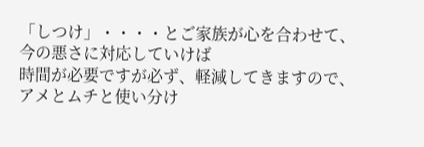「しつけ」・・・・とご家族が心を合わせて、今の悪さに対応していけば
時間が必要ですが必ず、軽減してきますので、アメとムチと使い分け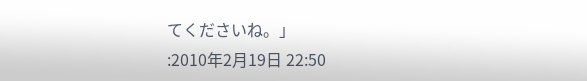てくださいね。」
:2010年2月19日 22:50